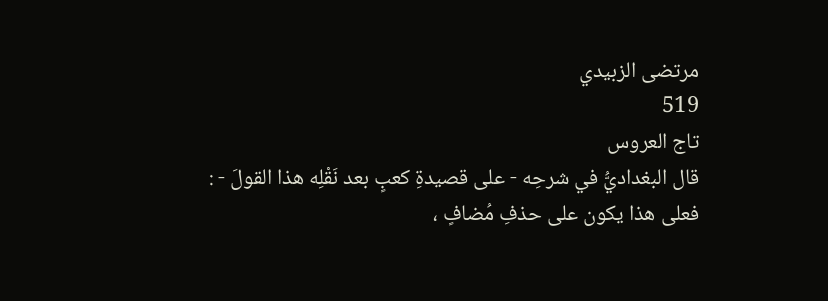مرتضى الزبيدي
519
تاج العروس
قال البغداديُّ في شرحِه - على قصيدةِ كعبٍ بعد نَقْلِه هذا القولَ - : فعلى هذا يكون على حذفِ مُضافٍ ،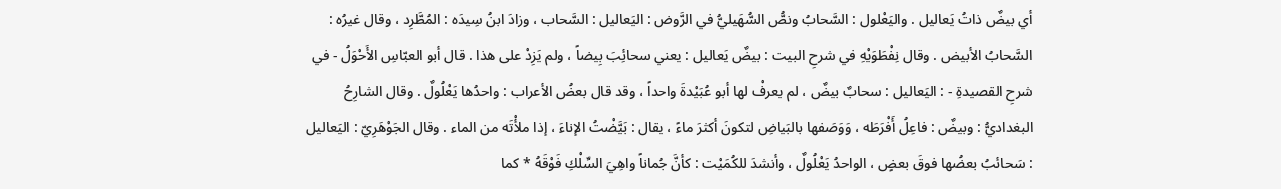أي بيضٌ ذاتُ يَعاليل . واليَعْلول : السَّحابُ ونصُّ السُّهَيليُّ في الرَّوض : اليَعاليل : السَّحاب ، وزادَ ابنُ سِيدَه : المُطَّرِد ، وقال غيرُه : السَّحابُ الأبيض . وقال نِفْطَوَيْهِ في شرحِ البيت : بيضٌ يَعاليل : يعني سحائِبَ بِيضاً ، ولم يَزِدْ على هذا . قال أبو العبّاسِ الأَحْوَلُ - في شرحِ القصيدةِ - : اليَعاليل : سحابٌ بيضٌ ، لم يعرفْ لها أبو عُبَيْدةَ واحداً ، وقد قال بعضُ الأعراب : واحدُها يَعْلُولٌ . وقال الشارِحُ البغداديُّ : وبيضٌ : فاعِلُ أَفْرَطَه ، وَوَصَفها بالبَياضِ لتكونَ أكثرَ ماءً ، يقال : بَيَّضْتُ الإناءَ ، إذا ملأْتَه من الماء . وقال الجَوْهَرِيّ : اليَعاليل : سَحائبُ بعضُها فوقَ بعضٍ ، الواحدُ يَعْلُولٌ ، وأنشدَ للكُمَيْت : كأنَّ جُماناً واهِيَ السِّلْكِ فَوْقَهُ * كما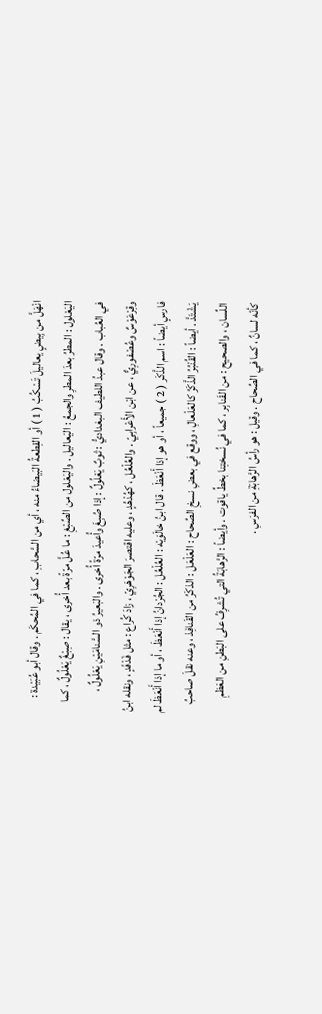انْهَلَّ من بِيضٍ يعاليلَ تَسْكُبُ ( 1 ) أو القِطعةُ البَيضاءُ منه ، أي من السَّحابِ ، كما في المُحكَم . وقال أبو عُبَيْدة : اليَعْلول : المطرُ بعدَ المطرِ والجمعُ : اليَعاليل . واليَعْلول من الصِّبْغِ : ما عُلَّ مرّةً بعد أُخرى ، يقال : صِبْغٌ يَعْلُولٌ ، كما في العُباب . وقال عبدُ اللطيف البغداديُّ : ثوبٌ يَعْلُولٌ : إذا صُبِغَ وأُعيدَ مرّةً أُخرى . والبَعيرُ ذو السَّنامَيْنِ يَعْلُولٌ ، وقِرْعَوْسٌ وعُصْفورِيٌّ ، عن ابْن الأَعْرابِيّ . والعُلْعُل ، كهُدْهُدٍ ، وعليه اقتصرَ الجَوْهَرِيّ ، زادَ كُراع : مثل فَدْفَدٍ ، ونقله ابنُ فارسٍ أيضاً : اسم الذَّكَر ( 2 ) جميعاً ، أو هو إذا أَنْعَظَ . قال ابنُ خالَوَيْه : العُلْعُل : الجُرْدانُ إذا أَنْعَظَ ، أو ما إذا أَنْعَظَ لم يَشْتَدَّ . أيضاً : القُنْبُرُ الذَّكَرُ كالعَلْعالِ ، ووقع في بعضِ نسخِ الصِّحاح : العَلْعَل : الذكَرُ من القَنافِذ ، وعنه نقلَ صاحبُ اللِّسان ، والصحيح : من القَنابِر ، كما في نُسختِنا بخطِّ ياقوت . وأيضاً : الرَّهابَةُ التي تُشرِفُ على البَطنِ من العَظمِ كأنّه لسانٌ ، كما في الصِّحاح . وقيل : هو رأسُ الرَّهابَةِ من الفرَسِ .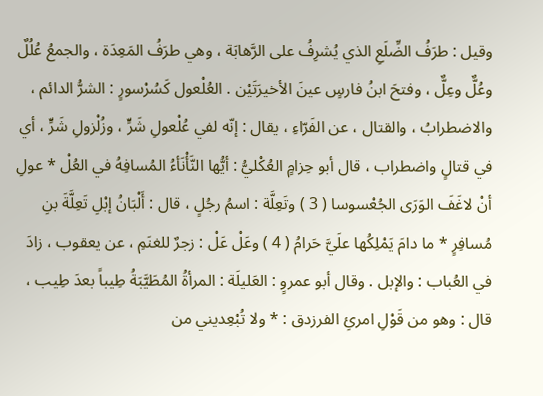وقيل : طرَفُ الضِّلَعِ الذي يُشرِفُ على الرَّهابَة ، وهي طرَفُ المَعِدَة ، والجمعُ عُلُلٌ وعُلٌّ وعِلٌّ ، وفتحَ ابنُ فارسٍ عينَ الأخيرَتَيْن . العُلْعول كَسُرْسورٍ : الشرُّ الدائم ، والاضطرابُ ، والقتال ، عن الفَرّاءِ ، يقال : إنّه لفي عُلْعولِ شَرٍّ ، وزُلْزولِ شَرٍّ ، أي في قتالٍ واضطراب ، قال أبو حِزامٍ العُكْليُّ : أيُّها النَّأْنَأءُ المُسافِهُ في العُلْ * عولِ أنْ لاغَفَ الوَرَى الجُعْسوسا ( 3 ) وتَعِلَّة : اسمُ رجُلٍ ، قال : أَلْبَانُ إبْلِ تَعِلَّةَ بنِ مُسافِرٍ * ما دامَ يَمْلِكُها علَيَّ حَرامُ ( 4 ) وعَلْ عَلْ : زجرٌ للغنَمِ ، عن يعقوب ، زادَ في العُباب : والإبل . وقال أبو عمروٍ : العَليلَة : المرأةُ المُطَيَّبَةُ طِيباً بعدَ طِيب ، قال : وهو من قَوْلِ امرئِ الفرزدق : * ولا تُبْعِديني من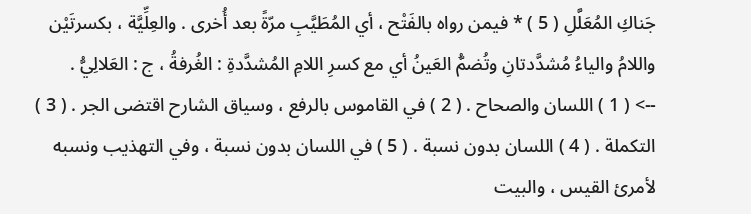جَناكِ المُعَلَّلِ ( 5 ) * فيمن رواه بالفَتْح ، أي المُطَيَّبِ مرّةً بعد أُخرى . والعِلِّيَّة ، بكسرتَيْن واللامُ والياءُ مُشدَّدتانِ وتُضمُّ العَينُ أي مع كسرِ اللامِ المُشدَّدةِ : الغُرفةُ ، ج : العَلالِيُّ .
--> ( 1 ) اللسان والصحاح . ( 2 ) في القاموس بالرفع ، وسياق الشارح اقتضى الجر . ( 3 ) التكملة . ( 4 ) اللسان بدون نسبة . ( 5 ) في اللسان بدون نسبة ، وفي التهذيب ونسبه لأمرئ القيس ، والبيت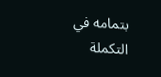بتمامه في التكملة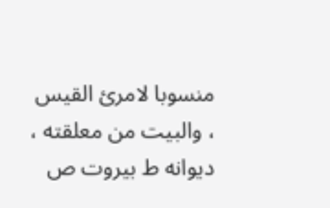منسوبا لامرئ القيس ، والبيت من معلقته ، ديوانه ط بيروت ص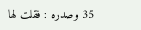35 وصدره : فقلت لها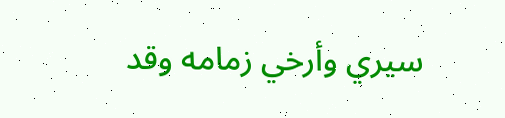سيري وأرخي زمامه وقد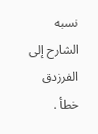نسبه الشارح إلى الفرزدق خطأ .